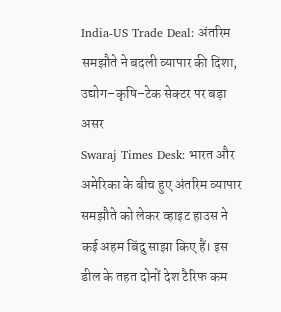India-US Trade Deal: अंतरिम समझौते ने बदली व्यापार की दिशा, उद्योग–कृषि–टेक सेक्टर पर बड़ा असर
Swaraj Times Desk: भारत और अमेरिका के बीच हुए अंतरिम व्यापार समझौते को लेकर व्हाइट हाउस ने कई अहम बिंदु साझा किए हैं। इस डील के तहत दोनों देश टैरिफ कम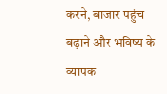करने, बाजार पहुंच बढ़ाने और भविष्य के व्यापक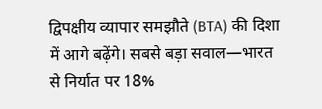द्विपक्षीय व्यापार समझौते (BTA) की दिशा में आगे बढ़ेंगे। सबसे बड़ा सवाल—भारत से निर्यात पर 18%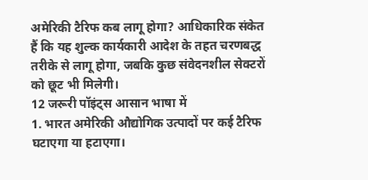अमेरिकी टैरिफ कब लागू होगा? आधिकारिक संकेत हैं कि यह शुल्क कार्यकारी आदेश के तहत चरणबद्ध तरीके से लागू होगा, जबकि कुछ संवेदनशील सेक्टरों को छूट भी मिलेगी।
12 जरूरी पॉइंट्स आसान भाषा में
1. भारत अमेरिकी औद्योगिक उत्पादों पर कई टैरिफ घटाएगा या हटाएगा।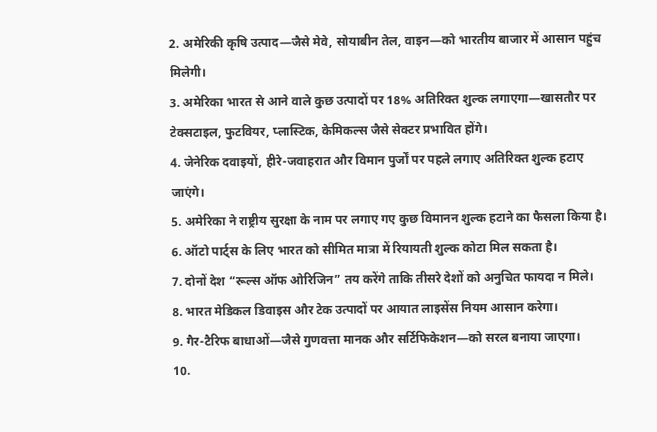2. अमेरिकी कृषि उत्पाद—जैसे मेवे, सोयाबीन तेल, वाइन—को भारतीय बाजार में आसान पहुंच मिलेगी।
3. अमेरिका भारत से आने वाले कुछ उत्पादों पर 18% अतिरिक्त शुल्क लगाएगा—खासतौर पर टेक्सटाइल, फुटवियर, प्लास्टिक, केमिकल्स जैसे सेक्टर प्रभावित होंगे।
4. जेनेरिक दवाइयों, हीरे-जवाहरात और विमान पुर्जों पर पहले लगाए अतिरिक्त शुल्क हटाए जाएंगे।
5. अमेरिका ने राष्ट्रीय सुरक्षा के नाम पर लगाए गए कुछ विमानन शुल्क हटाने का फैसला किया है।
6. ऑटो पार्ट्स के लिए भारत को सीमित मात्रा में रियायती शुल्क कोटा मिल सकता है।
7. दोनों देश “रूल्स ऑफ ओरिजिन” तय करेंगे ताकि तीसरे देशों को अनुचित फायदा न मिले।
8. भारत मेडिकल डिवाइस और टेक उत्पादों पर आयात लाइसेंस नियम आसान करेगा।
9. गैर-टैरिफ बाधाओं—जैसे गुणवत्ता मानक और सर्टिफिकेशन—को सरल बनाया जाएगा।
10.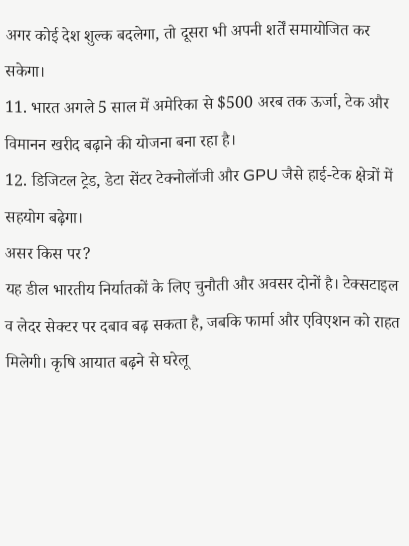अगर कोई देश शुल्क बदलेगा, तो दूसरा भी अपनी शर्तें समायोजित कर सकेगा।
11. भारत अगले 5 साल में अमेरिका से $500 अरब तक ऊर्जा, टेक और विमानन खरीद बढ़ाने की योजना बना रहा है।
12. डिजिटल ट्रेड, डेटा सेंटर टेक्नोलॉजी और GPU जैसे हाई-टेक क्षेत्रों में सहयोग बढ़ेगा।
असर किस पर?
यह डील भारतीय निर्यातकों के लिए चुनौती और अवसर दोनों है। टेक्सटाइल व लेदर सेक्टर पर दबाव बढ़ सकता है, जबकि फार्मा और एविएशन को राहत मिलेगी। कृषि आयात बढ़ने से घरेलू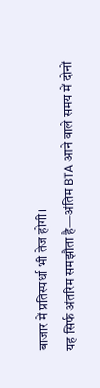बाजार में प्रतिस्पर्धा भी तेज होगी।
यह सिर्फ अंतरिम समझौता है—अंतिम BTA आने वाले समय में दोनों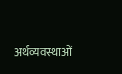अर्थव्यवस्थाओं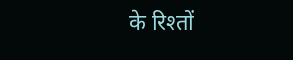के रिश्तों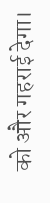को और गहराई देगा।